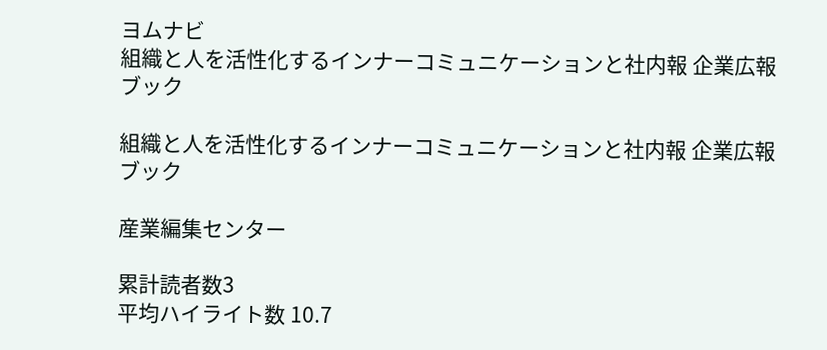ヨムナビ
組織と人を活性化するインナーコミュニケーションと社内報 企業広報ブック

組織と人を活性化するインナーコミュニケーションと社内報 企業広報ブック

産業編集センター

累計読者数3
平均ハイライト数 10.7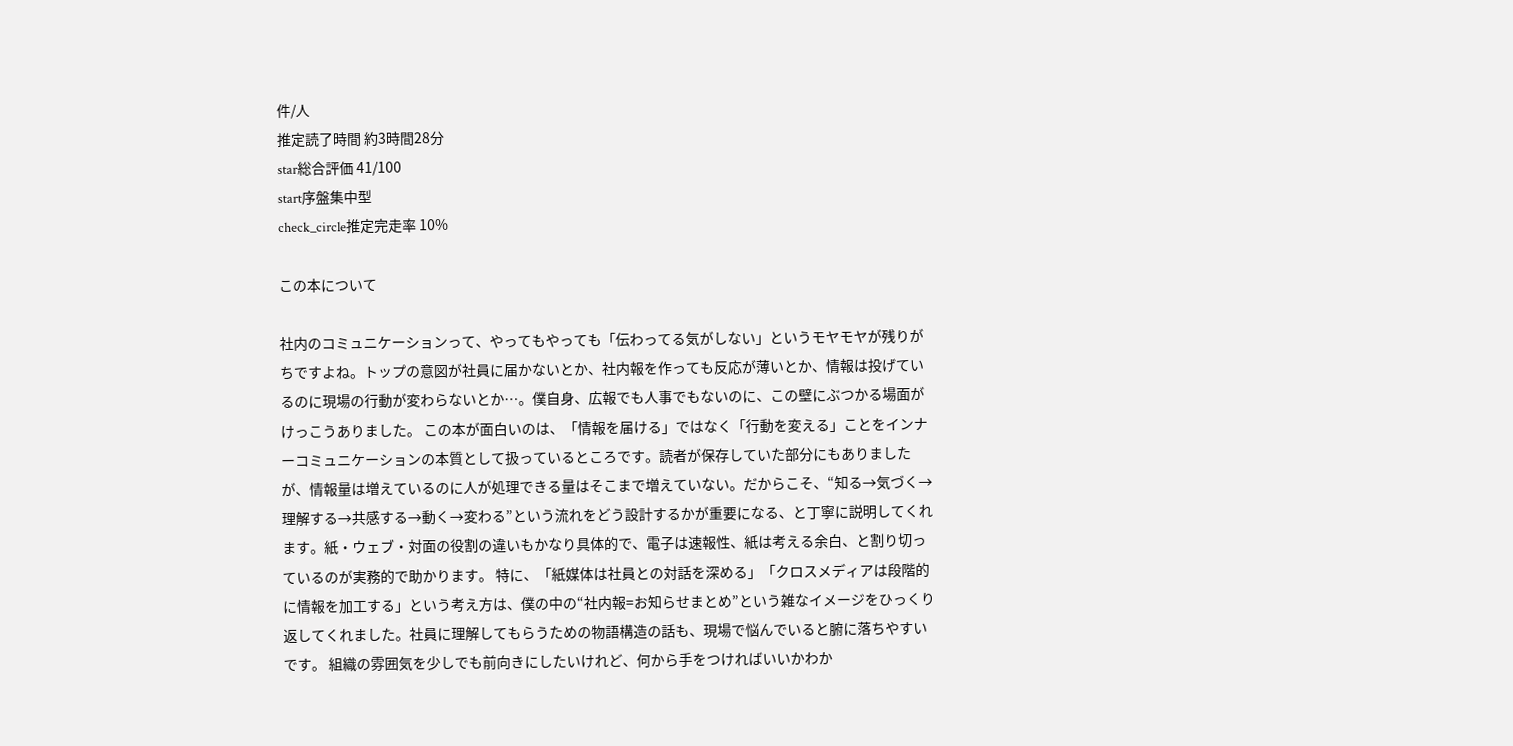件/人
推定読了時間 約3時間28分
star総合評価 41/100
start序盤集中型
check_circle推定完走率 10%

この本について

社内のコミュニケーションって、やってもやっても「伝わってる気がしない」というモヤモヤが残りがちですよね。トップの意図が社員に届かないとか、社内報を作っても反応が薄いとか、情報は投げているのに現場の行動が変わらないとか…。僕自身、広報でも人事でもないのに、この壁にぶつかる場面がけっこうありました。 この本が面白いのは、「情報を届ける」ではなく「行動を変える」ことをインナーコミュニケーションの本質として扱っているところです。読者が保存していた部分にもありましたが、情報量は増えているのに人が処理できる量はそこまで増えていない。だからこそ、“知る→気づく→理解する→共感する→動く→変わる”という流れをどう設計するかが重要になる、と丁寧に説明してくれます。紙・ウェブ・対面の役割の違いもかなり具体的で、電子は速報性、紙は考える余白、と割り切っているのが実務的で助かります。 特に、「紙媒体は社員との対話を深める」「クロスメディアは段階的に情報を加工する」という考え方は、僕の中の“社内報=お知らせまとめ”という雑なイメージをひっくり返してくれました。社員に理解してもらうための物語構造の話も、現場で悩んでいると腑に落ちやすいです。 組織の雰囲気を少しでも前向きにしたいけれど、何から手をつければいいかわか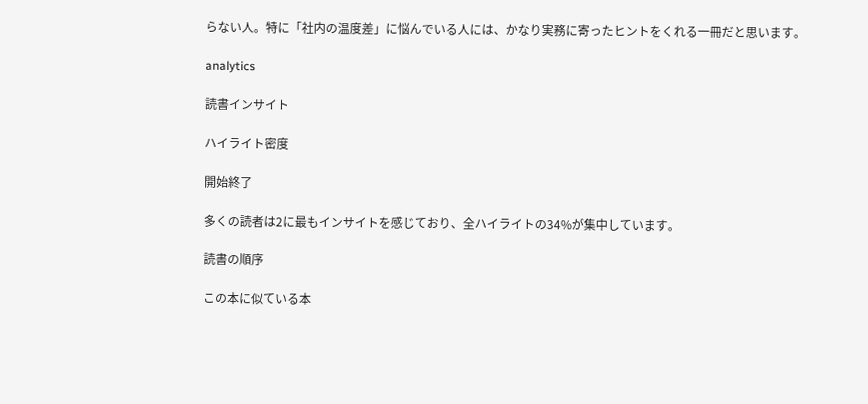らない人。特に「社内の温度差」に悩んでいる人には、かなり実務に寄ったヒントをくれる一冊だと思います。

analytics

読書インサイト

ハイライト密度

開始終了

多くの読者は2に最もインサイトを感じており、全ハイライトの34%が集中しています。

読書の順序

この本に似ている本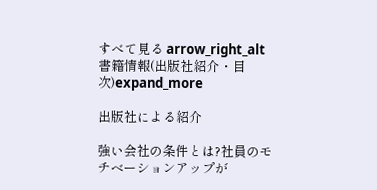すべて見る arrow_right_alt
書籍情報(出版社紹介・目次)expand_more

出版社による紹介

強い会社の条件とは?社員のモチベーションアップが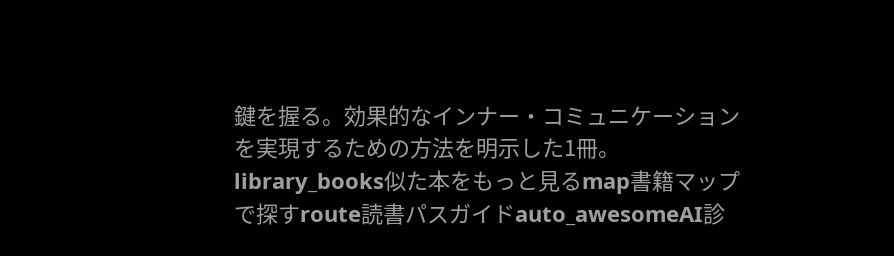鍵を握る。効果的なインナー・コミュニケーションを実現するための方法を明示した1冊。
library_books似た本をもっと見るmap書籍マップで探すroute読書パスガイドauto_awesomeAI診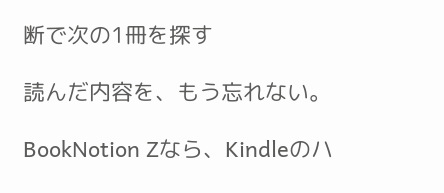断で次の1冊を探す

読んだ内容を、もう忘れない。

BookNotion Zなら、Kindleのハ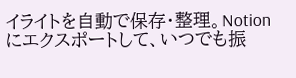イライトを自動で保存・整理。Notionにエクスポートして、いつでも振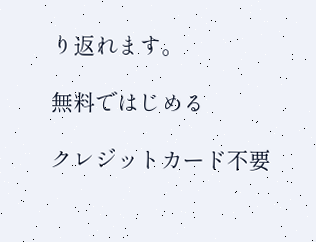り返れます。

無料ではじめる

クレジットカード不要